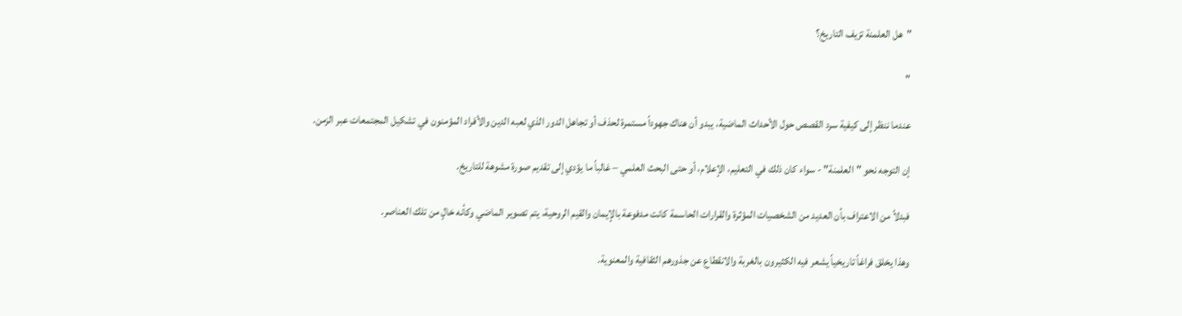"هل العلمنة تزيف التاريخ؟

"

عندما ننظر إلى كيفية سرد القصص حول الأحداث الماضية، يبدو أن هناك جهوداً مستمرة لحذف أو تجاهل الدور الذي لعبه الدين والأفراد المؤمنون في تشكيل المجتمعات عبر الزمن.

إن التوجه نحو "العلمنة" - سواء كان ذلك في التعليم، الإعلام، أو حتى البحث العلمي – غالباً ما يؤدي إلى تقديم صورة مشوهة للتاريخ.

فبدلاً من الاعتراف بأن العديد من الشخصيات المؤثرة والقرارات الحاسمة كانت مدفوعة بالإيمان والقيم الروحية، يتم تصوير الماضي وكأنه خالٍ من تلك العناصر.

وهذا يخلق فراغاً تاريخياً يشعر فيه الكثيرون بالغربة والانقطاع عن جذورهم الثقافية والمعنوية.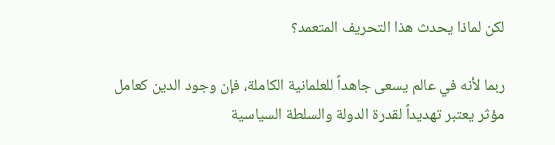لكن لماذا يحدث هذا التحريف المتعمد؟

ربما لأنه في عالم يسعى جاهداً للعلمانية الكاملة، فإن وجود الدين كعامل مؤثر يعتبر تهديداً لقدرة الدولة والسلطة السياسية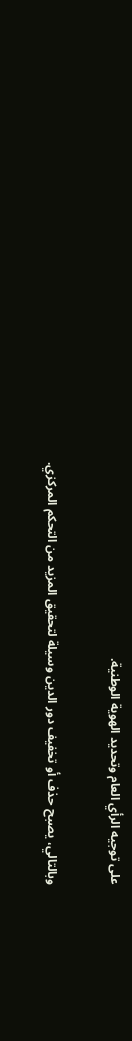على توجيه الرأي العام وتحديد الهوية الوطنية.

وبالتالي، يصبح حذف أو تخفيف دور الدين وسيلة لتحقيق المزيد من التحكم المركزي.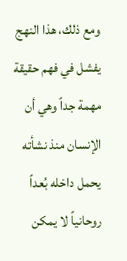ومع ذلك، هذا النهج يفشل في فهم حقيقة مهمة جداً وهي أن الإنسان منذ نشأته يحمل داخله بُعداً روحانياً لا يمكن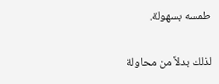طمسه بسهولة.

لذلك بدلاً من محاولة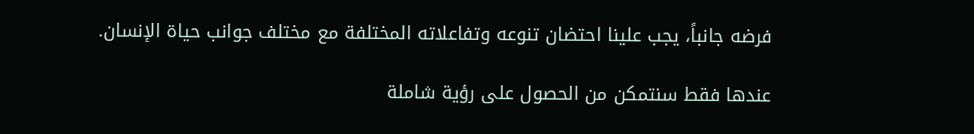فرضه جانباً، يجب علينا احتضان تنوعه وتفاعلاته المختلفة مع مختلف جوانب حياة الإنسان.

عندها فقط سنتمكن من الحصول على رؤية شاملة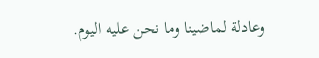وعادلة لماضينا وما نحن عليه اليوم.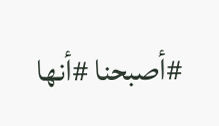#أصبحنا #أنها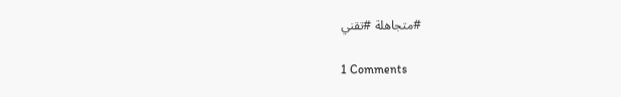#متجاهلة #تقني

1 Comments